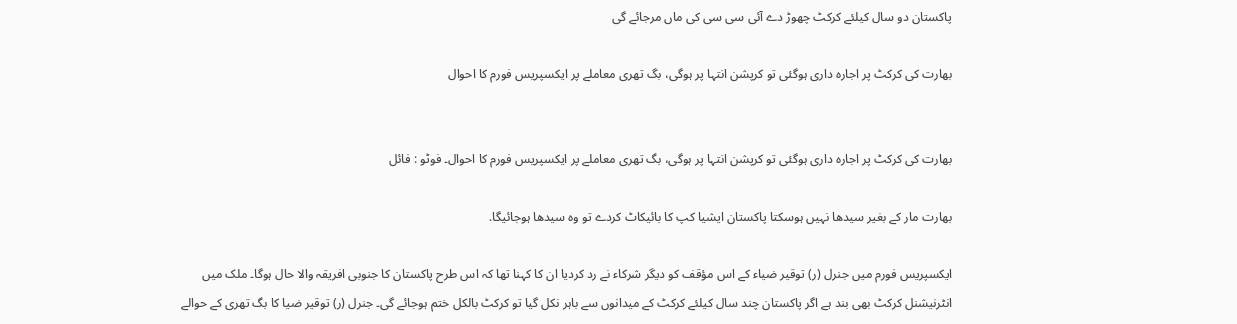پاکستان دو سال کیلئے کرکٹ چھوڑ دے آئی سی سی کی ماں مرجائے گی

بھارت کی کرکٹ پر اجارہ داری ہوگئی تو کرپشن انتہا پر ہوگی، بگ تھری معاملے پر ایکسپریس فورم کا احوال


بھارت کی کرکٹ پر اجارہ داری ہوگئی تو کرپشن انتہا پر ہوگی، بگ تھری معاملے پر ایکسپریس فورم کا احوال۔ فوٹو : فائل

بھارت مار کے بغیر سیدھا نہیں ہوسکتا پاکستان ایشیا کپ کا بائیکاٹ کردے تو وہ سیدھا ہوجائیگا.

ایکسپریس فورم میں جنرل (ر) توقیر ضیاء کے اس مؤقف کو دیگر شرکاء نے رد کردیا ان کا کہنا تھا کہ اس طرح پاکستان کا جنوبی افریقہ والا حال ہوگا۔ ملک میں انٹرنیشنل کرکٹ بھی بند ہے اگر پاکستان چند سال کیلئے کرکٹ کے میدانوں سے باہر نکل گیا تو کرکٹ بالکل ختم ہوجائے گی۔ جنرل (ر) توقیر ضیا کا بگ تھری کے حوالے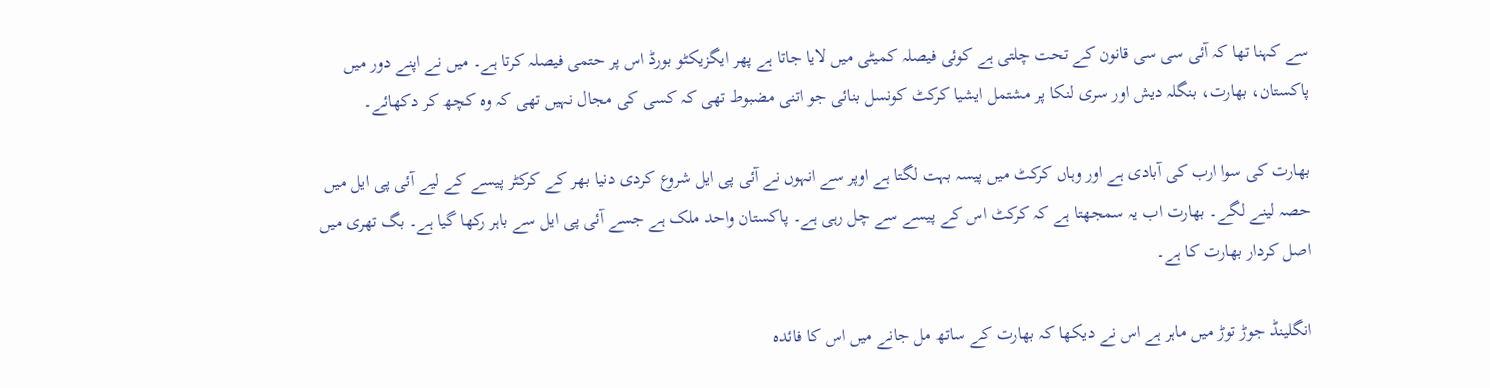سے کہنا تھا کہ آئی سی سی قانون کے تحت چلتی ہے کوئی فیصلہ کمیٹی میں لایا جاتا ہے پھر ایگزیکٹو بورڈ اس پر حتمی فیصلہ کرتا ہے۔ میں نے اپنے دور میں پاکستان، بھارت، بنگلہ دیش اور سری لنکا پر مشتمل ایشیا کرکٹ کونسل بنائی جو اتنی مضبوط تھی کہ کسی کی مجال نہیں تھی کہ وہ کچھ کر دکھائے۔

بھارت کی سوا ارب کی آبادی ہے اور وہاں کرکٹ میں پیسہ بہت لگتا ہے اوپر سے انہوں نے آئی پی ایل شروع کردی دنیا بھر کے کرکٹر پیسے کے لیے آئی پی ایل میں حصہ لینے لگے۔ بھارت اب یہ سمجھتا ہے کہ کرکٹ اس کے پیسے سے چل رہی ہے۔ پاکستان واحد ملک ہے جسے آئی پی ایل سے باہر رکھا گیا ہے۔ بگ تھری میں اصل کردار بھارت کا ہے۔

انگلینڈ جوڑ توڑ میں ماہر ہے اس نے دیکھا کہ بھارت کے ساتھ مل جانے میں اس کا فائدہ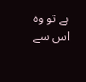ہے تو وہ اس سے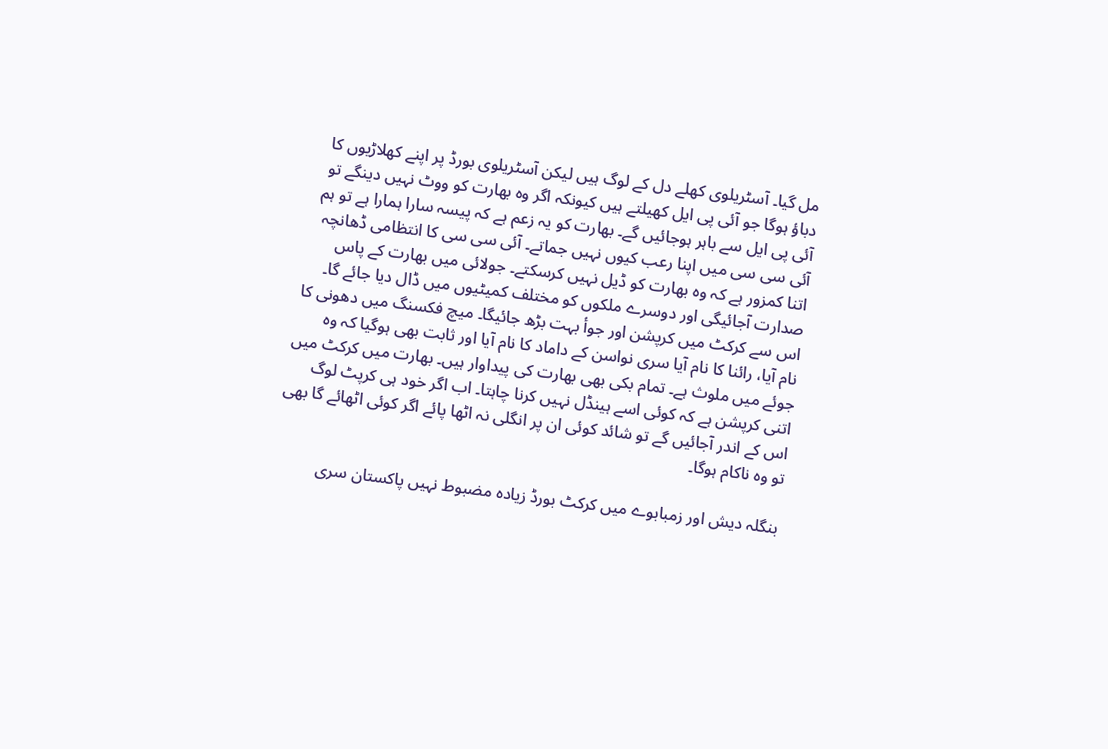مل گیا۔ آسٹریلوی کھلے دل کے لوگ ہیں لیکن آسٹریلوی بورڈ پر اپنے کھلاڑیوں کا دباؤ ہوگا جو آئی پی ایل کھیلتے ہیں کیونکہ اگر وہ بھارت کو ووٹ نہیں دینگے تو آئی پی ایل سے باہر ہوجائیں گے۔ بھارت کو یہ زعم ہے کہ پیسہ سارا ہمارا ہے تو ہم آئی سی سی میں اپنا رعب کیوں نہیں جماتے۔ آئی سی سی کا انتظامی ڈھانچہ اتنا کمزور ہے کہ وہ بھارت کو ڈیل نہیں کرسکتے۔ جولائی میں بھارت کے پاس صدارت آجائیگی اور دوسرے ملکوں کو مختلف کمیٹیوں میں ڈال دیا جائے گا۔ اس سے کرکٹ میں کرپشن اور جوأ بہت بڑھ جائیگا۔ میچ فکسنگ میں دھونی کا نام آیا، رائنا کا نام آیا سری نواسن کے داماد کا نام آیا اور ثابت بھی ہوگیا کہ وہ جوئے میں ملوث ہے۔ تمام بکی بھی بھارت کی پیداوار ہیں۔ بھارت میں کرکٹ میں اتنی کرپشن ہے کہ کوئی اسے ہینڈل نہیں کرنا چاہتا۔ اب اگر خود ہی کرپٹ لوگ اس کے اندر آجائیں گے تو شائد کوئی ان پر انگلی نہ اٹھا پائے اگر کوئی اٹھائے گا بھی تو وہ ناکام ہوگا۔

بنگلہ دیش اور زمبابوے میں کرکٹ بورڈ زیادہ مضبوط نہیں پاکستان سری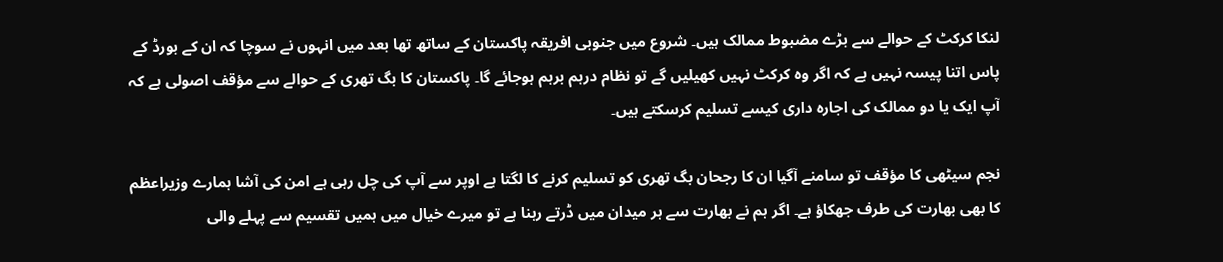لنکا کرکٹ کے حوالے سے بڑے مضبوط ممالک ہیں۔ شروع میں جنوبی افریقہ پاکستان کے ساتھ تھا بعد میں انہوں نے سوچا کہ ان کے بورڈ کے پاس اتنا پیسہ نہیں ہے کہ اگر وہ کرکٹ نہیں کھیلیں گے تو نظام درہم برہم ہوجائے گا۔ پاکستان کا بگ تھری کے حوالے سے مؤقف اصولی ہے کہ آپ ایک یا دو ممالک کی اجارہ داری کیسے تسلیم کرسکتے ہیں۔

نجم سیٹھی کا مؤقف تو سامنے آگیا ان کا رجحان بگ تھری کو تسلیم کرنے کا لگتا ہے اوپر سے آپ کی چل رہی ہے امن کی آشا ہمارے وزیراعظم کا بھی بھارت کی طرف جھکاؤ ہے۔ اگر ہم نے بھارت سے ہر میدان میں ڈرتے رہنا ہے تو میرے خیال میں ہمیں تقسیم سے پہلے والی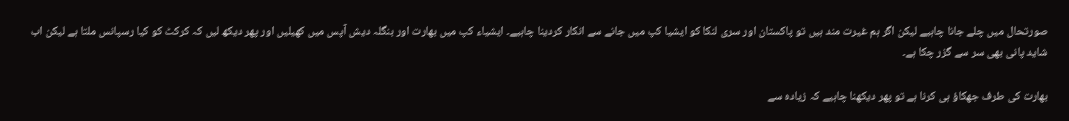صورتحال میں چلے جانا چاہیے لیکن اگر ہم غیرت مند ہیں تو پاکستان اور سری لنکا کو ایشیا کپ میں جانے سے انکار کردینا چاہیے۔ ایشیاء کپ میں بھارت اور بنگلہ دیش آپس میں کھیلیں اور پھر دیکھ لیں کہ کرکٹ کو کیا رسپانس ملتا ہے لیکن اب شاید پانی بھی سر سے گزر چکا ہے۔

بھارت کی طرف جھکاؤ ہی کرنا ہے تو پھر دیکھنا چاہیے کہ زیادہ سے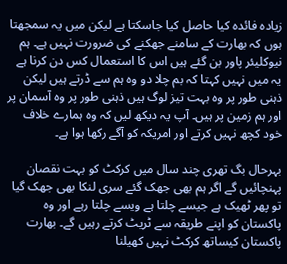زیادہ فائدہ کیا حاصل کیا جاسکتا ہے لیکن میں یہ سمجھتا ہوں کہ بھارت کے سامنے جھکنے کی ضرورت نہیں ہے۔ ہم نیوکلیئر پاور بن گئے ہیں اس کا استعمال کس دن کرنا ہے یہ میں نہیں کہتا کہ بم چلا دو وہ ہم سے ڈرتے ہیں لیکن ذہنی طور پر وہ بہت تیز لوگ ہیں ذہنی طور پر وہ آسمان پر اور ہم زمین پر ہیں۔ آپ یہ دیکھ لیں کہ وہ ہمارے خلاف خود کچھ نہیں کرتے اور امریکہ کو آگے رکھا ہوا ہے۔

بہرحال بگ تھری چند سال میں کرکٹ کو بہت نقصان پہنچائیں گے اگر ہم بھی جھک گئے سری لنکا بھی جھک گیا تو پھر ٹھیک ہے جیسے چلتا ہے ویسے چلتا رہے اور وہ پاکستان کو اپنے طریقہ سے ٹریٹ کرتے رہیں گے۔ بھارت پاکستان کیساتھ کرکٹ نہیں کھیلنا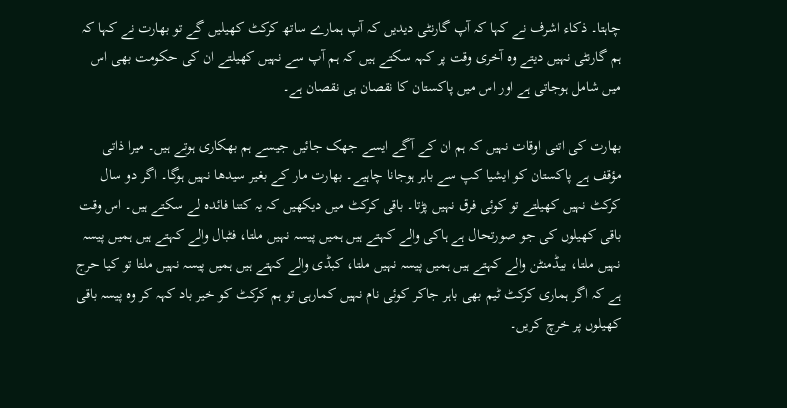چاہتا۔ ذکاء اشرف نے کہا کہ آپ گارنٹی دیدیں کہ آپ ہمارے ساتھ کرکٹ کھیلیں گے تو بھارت نے کہا کہ ہم گارنٹی نہیں دیتے وہ آخری وقت پر کہہ سکتے ہیں کہ ہم آپ سے نہیں کھیلتے ان کی حکومت بھی اس میں شامل ہوجاتی ہے اور اس میں پاکستان کا نقصان ہی نقصان ہے۔

بھارت کی اتنی اوقات نہیں کہ ہم ان کے آگے ایسے جھک جائیں جیسے ہم بھکاری ہوتے ہیں۔ میرا ذاتی مؤقف ہے پاکستان کو ایشیا کپ سے باہر ہوجانا چاہیے۔ بھارت مار کے بغیر سیدھا نہیں ہوگا۔ اگر دو سال کرکٹ نہیں کھیلتے تو کوئی فرق نہیں پڑتا۔ باقی کرکٹ میں دیکھیں کہ یہ کتنا فائدہ لے سکتے ہیں۔ اس وقت باقی کھیلوں کی جو صورتحال ہے ہاکی والے کہتے ہیں ہمیں پیسہ نہیں ملتا، فٹبال والے کہتے ہیں ہمیں پیسہ نہیں ملتا، بیڈمنٹن والے کہتے ہیں ہمیں پیسہ نہیں ملتا، کبڈی والے کہتے ہیں ہمیں پیسہ نہیں ملتا تو کیا حرج ہے کہ اگر ہماری کرکٹ ٹیم بھی باہر جاکر کوئی نام نہیں کمارہی تو ہم کرکٹ کو خیر باد کہہ کر وہ پیسہ باقی کھیلوں پر خرچ کریں۔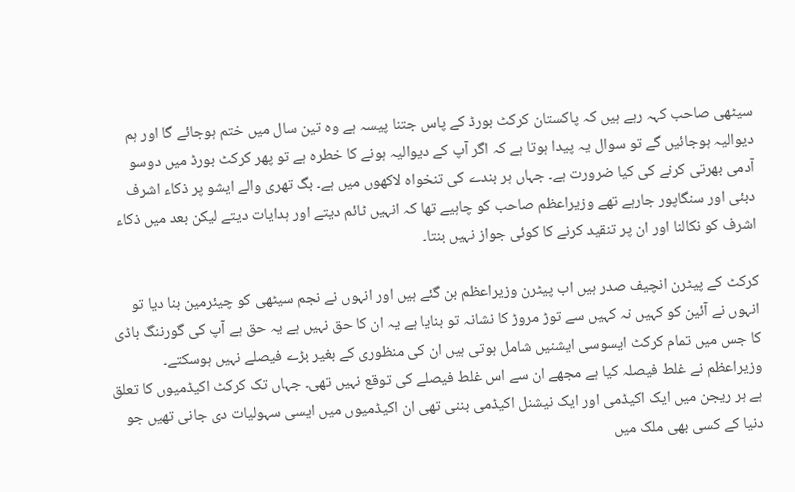سیٹھی صاحب کہہ رہے ہیں کہ پاکستان کرکٹ بورڈ کے پاس جتنا پیسہ ہے وہ تین سال میں ختم ہوجائے گا اور ہم دیوالیہ ہوجائیں گے تو سوال یہ پیدا ہوتا ہے کہ اگر آپ کے دیوالیہ ہونے کا خطرہ ہے تو پھر کرکٹ بورڈ میں دوسو آدمی بھرتی کرنے کی کیا ضرورت ہے۔ جہاں ہر بندے کی تنخواہ لاکھوں میں ہے۔ بگ تھری والے ایشو پر ذکاء اشرف دبئی اور سنگاپور جارہے تھے وزیراعظم صاحب کو چاہیے تھا کہ انہیں ٹائم دیتے اور ہدایات دیتے لیکن بعد میں ذکاء اشرف کو نکالنا اور ان پر تنقید کرنے کا کوئی جواز نہیں بنتا۔

کرکٹ کے پیٹرن انچیف صدر ہیں اب پیٹرن وزیراعظم بن گئے ہیں اور انہوں نے نجم سیٹھی کو چیئرمین بنا دیا تو انہوں نے آئین کو کہیں نہ کہیں سے توڑ مروڑ کا نشانہ تو بنایا ہے یہ ان کا حق نہیں ہے یہ حق ہے آپ کی گورننگ باڈی کا جس میں تمام کرکٹ ایسوسی ایشنیں شامل ہوتی ہیں ان کی منظوری کے بغیر بڑے فیصلے نہیں ہوسکتے۔ وزیراعظم نے غلط فیصلہ کیا ہے مجھے ان سے اس غلط فیصلے کی توقع نہیں تھی۔ جہاں تک کرکٹ اکیڈمیوں کا تعلق ہے ہر ریجن میں ایک اکیڈمی اور ایک نیشنل اکیڈمی بننی تھی ان اکیڈمیوں میں ایسی سہولیات دی جانی تھیں جو دنیا کے کسی بھی ملک میں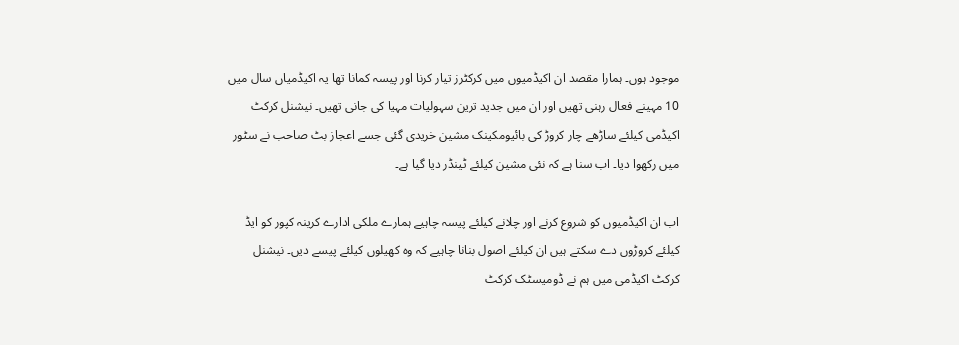موجود ہوں۔ ہمارا مقصد ان اکیڈمیوں میں کرکٹرز تیار کرنا اور پیسہ کمانا تھا یہ اکیڈمیاں سال میں 10 مہینے فعال رہنی تھیں اور ان میں جدید ترین سہولیات مہیا کی جانی تھیں۔ نیشنل کرکٹ اکیڈمی کیلئے ساڑھے چار کروڑ کی بائیومکینک مشین خریدی گئی جسے اعجاز بٹ صاحب نے سٹور میں رکھوا دیا۔ اب سنا ہے کہ نئی مشین کیلئے ٹینڈر دیا گیا ہے۔

اب ان اکیڈمیوں کو شروع کرنے اور چلانے کیلئے پیسہ چاہیے ہمارے ملکی ادارے کرینہ کپور کو ایڈ کیلئے کروڑوں دے سکتے ہیں ان کیلئے اصول بنانا چاہیے کہ وہ کھیلوں کیلئے پیسے دیں۔ نیشنل کرکٹ اکیڈمی میں ہم نے ڈومیسٹک کرکٹ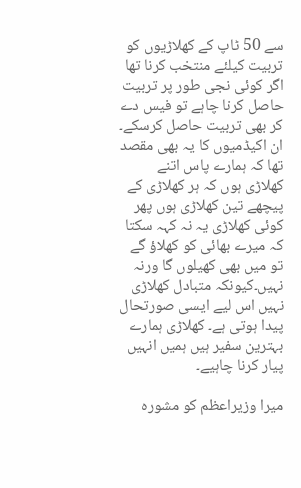سے 50 ٹاپ کے کھلاڑیوں کو تربیت کیلئے منتخب کرنا تھا اگر کوئی نجی طور پر تربیت حاصل کرنا چاہے تو فیس دے کر بھی تربیت حاصل کرسکے۔ ان اکیڈمیوں کا یہ بھی مقصد تھا کہ ہمارے پاس اتنے کھلاڑی ہوں کہ ہر کھلاڑی کے پیچھے تین کھلاڑی ہوں پھر کوئی کھلاڑی یہ نہ کہہ سکتا کہ میرے بھائی کو کھلاؤ گے تو میں بھی کھیلوں گا ورنہ نہیں۔کیونکہ متبادل کھلاڑی نہیں اس لیے ایسی صورتحال پیدا ہوتی ہے۔ کھلاڑی ہمارے بہترین سفیر ہیں ہمیں انہیں پیار کرنا چاہیے۔

میرا وزیراعظم کو مشورہ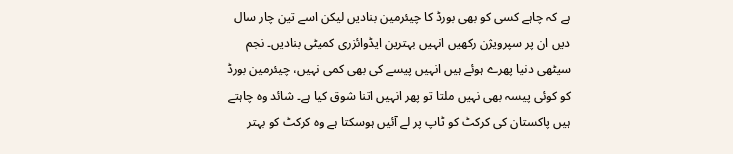ہے کہ چاہے کسی کو بھی بورڈ کا چیئرمین بنادیں لیکن اسے تین چار سال دیں ان پر سپرویژن رکھیں انہیں بہترین ایڈوائزری کمیٹی بنادیں۔ نجم سیٹھی دنیا پھرے ہوئے ہیں انہیں پیسے کی بھی کمی نہیں، چیئرمین بورڈ کو کوئی پیسہ بھی نہیں ملتا تو پھر انہیں اتنا شوق کیا ہے۔ شائد وہ چاہتے ہیں پاکستان کی کرکٹ کو ٹاپ پر لے آئیں ہوسکتا ہے وہ کرکٹ کو بہتر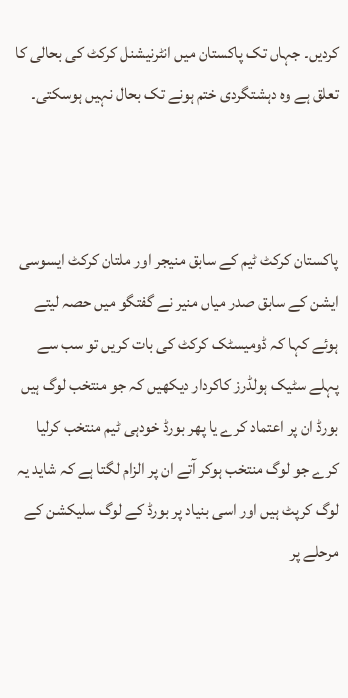کردیں۔ جہاں تک پاکستان میں انٹرنیشنل کرکٹ کی بحالی کا تعلق ہے وہ دہشتگردی ختم ہونے تک بحال نہیں ہوسکتی۔



پاکستان کرکٹ ٹیم کے سابق منیجر اور ملتان کرکٹ ایسوسی ایشن کے سابق صدر میاں منیر نے گفتگو میں حصہ لیتے ہوئے کہا کہ ڈومیسٹک کرکٹ کی بات کریں تو سب سے پہلے سٹیک ہولڈرز کاکردار دیکھیں کہ جو منتخب لوگ ہیں بورڈ ان پر اعتماد کرے یا پھر بورڈ خودہی ٹیم منتخب کرلیا کرے جو لوگ منتخب ہوکر آتے ان پر الزام لگتا ہے کہ شاید یہ لوگ کرپٹ ہیں اور اسی بنیاد پر بورڈ کے لوگ سلیکشن کے مرحلے پر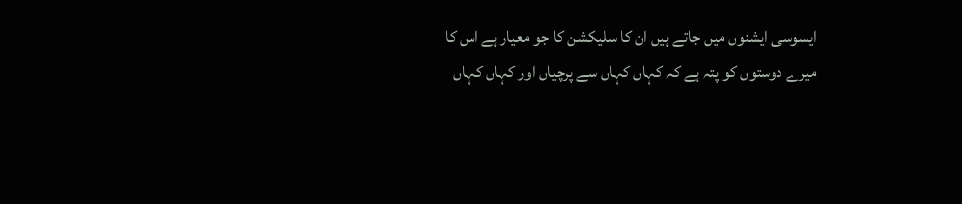ایسوسی ایشنوں میں جاتے ہیں ان کا سلیکشن کا جو معیار ہے اس کا میرے دوستوں کو پتہ ہے کہ کہاں کہاں سے پرچیاں اور کہاں کہاں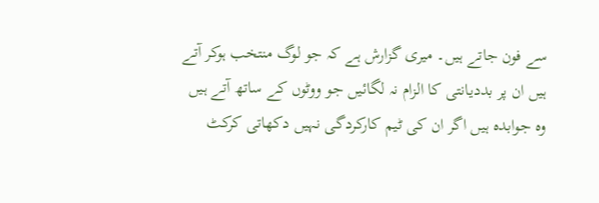سے فون جاتے ہیں۔ میری گزارش ہے کہ جو لوگ منتخب ہوکر آتے ہیں ان پر بددیانتی کا الزام نہ لگائیں جو ووٹوں کے ساتھ آتے ہیں وہ جوابدہ ہیں اگر ان کی ٹیم کارکردگی نہیں دکھاتی کرکٹ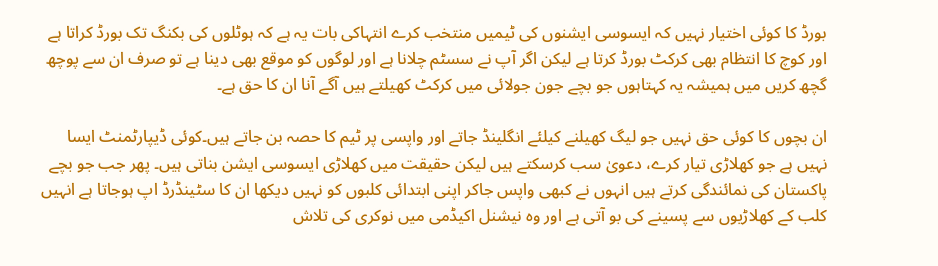بورڈ کا کوئی اختیار نہیں کہ ایسوسی ایشنوں کی ٹیمیں منتخب کرے انتہاکی بات یہ ہے کہ ہوٹلوں کی بکنگ تک بورڈ کراتا ہے اور کوچ کا انتظام بھی کرکٹ بورڈ کرتا ہے لیکن اگر آپ نے سسٹم چلانا ہے اور لوگوں کو موقع بھی دینا ہے تو صرف ان سے پوچھ گچھ کریں میں ہمیشہ یہ کہتاہوں جو بچے جون جولائی میں کرکٹ کھیلتے ہیں آگے آنا ان کا حق ہے۔

ان بچوں کا کوئی حق نہیں جو لیگ کھیلنے کیلئے انگلینڈ جاتے اور واپسی پر ٹیم کا حصہ بن جاتے ہیں۔کوئی ڈیپارٹمنٹ ایسا نہیں ہے جو کھلاڑی تیار کرے، دعویٰ سب کرسکتے ہیں لیکن حقیقت میں کھلاڑی ایسوسی ایشن بناتی ہیں۔ پھر جب جو بچے پاکستان کی نمائندگی کرتے ہیں انہوں نے کبھی واپس جاکر اپنی ابتدائی کلبوں کو نہیں دیکھا ان کا سٹینڈرڈ اپ ہوجاتا ہے انہیں کلب کے کھلاڑیوں سے پسینے کی بو آتی ہے اور وہ نیشنل اکیڈمی میں نوکری کی تلاش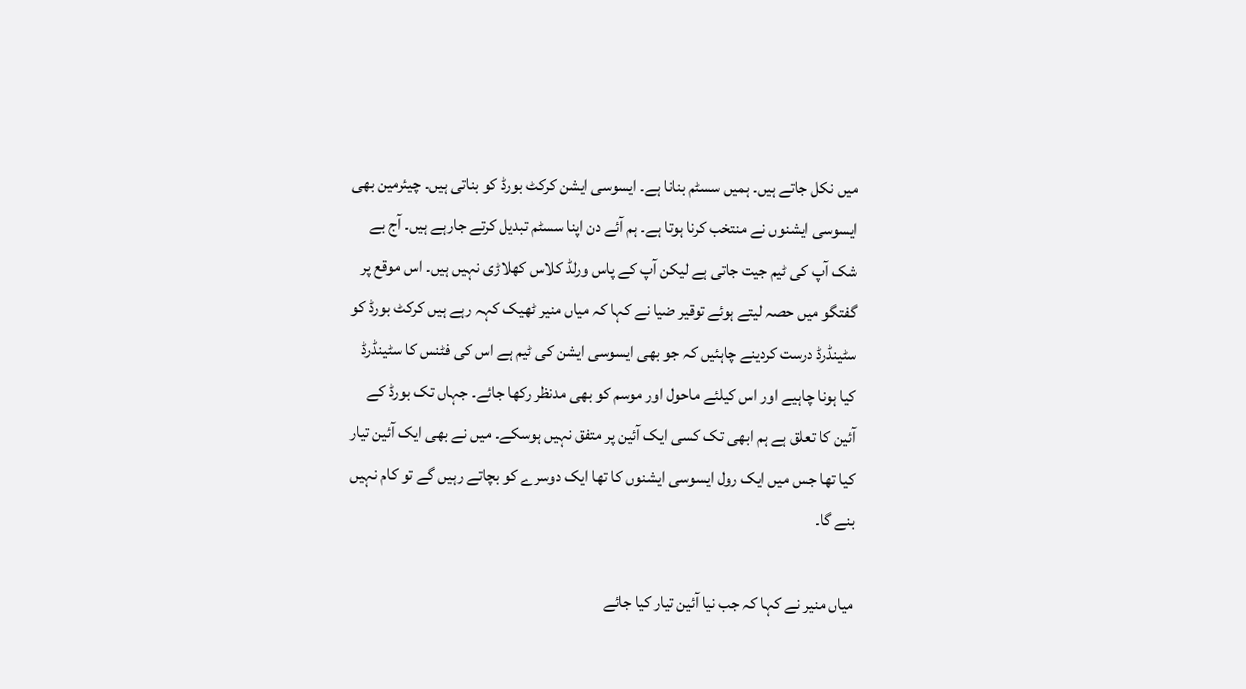میں نکل جاتے ہیں۔ ہمیں سسٹم بنانا ہے۔ ایسوسی ایشن کرکٹ بورڈ کو بناتی ہیں۔ چیئرمین بھی ایسوسی ایشنوں نے منتخب کرنا ہوتا ہے۔ ہم آئے دن اپنا سسٹم تبدیل کرتے جارہے ہیں۔ آج بے شک آپ کی ٹیم جیت جاتی ہے لیکن آپ کے پاس ورلڈ کلاس کھلاڑی نہیں ہیں۔ اس موقع پر گفتگو میں حصہ لیتے ہوئے توقیر ضیا نے کہا کہ میاں منیر ٹھیک کہہ رہے ہیں کرکٹ بورڈ کو سٹینڈرڈ درست کردینے چاہئیں کہ جو بھی ایسوسی ایشن کی ٹیم ہے اس کی فٹنس کا سٹینڈرڈ کیا ہونا چاہیے اور اس کیلئے ماحول اور موسم کو بھی مدنظر رکھا جائے۔ جہاں تک بورڈ کے آئین کا تعلق ہے ہم ابھی تک کسی ایک آئین پر متفق نہیں ہوسکے۔ میں نے بھی ایک آئین تیار کیا تھا جس میں ایک رول ایسوسی ایشنوں کا تھا ایک دوسرے کو بچاتے رہیں گے تو کام نہیں بنے گا۔

میاں منیر نے کہا کہ جب نیا آئین تیار کیا جائے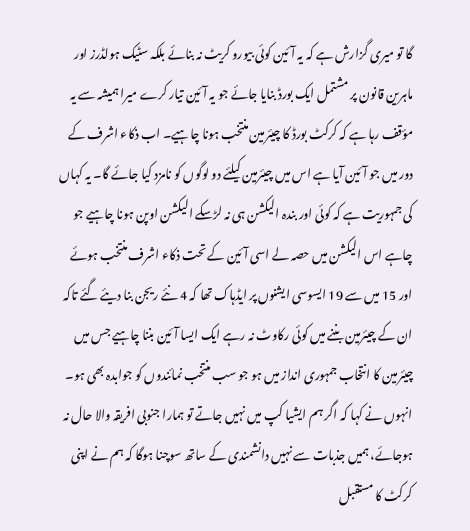گا تو میری گزارش ہے کہ یہ آئین کوئی بیورو کریٹ نہ بنائے بلکہ سٹیک ہولڈرز اور ماہرین قانون پر مشتمل ایک بورڈ بنایا جائے جو یہ آئین تیار کرے میرا ہمیشہ سے یہ مؤقف رہا ہے کہ کرکٹ بورڈ کا چیئرمین منتخب ہونا چاہیے۔ اب ذکاء اشرف کے دور میں جو آئین آیا ہے اس میں چیئرمین کیلئے دو لوگوں کو نامزد کیا جائے گا۔ یہ کہاں کی جمہوریت ہے کہ کوئی اور بندہ الیکشن ہی نہ لڑسکے الیکشن اوپن ہونا چاہیے جو چاہے اس الیکشن میں حصہ لے اسی آئین کے تحت ذکاء اشرف منتخب ہوئے اور 15 میں سے 19 ایسوسی ایشنوں پر ایڈہاک تھا کہ 4 نئے ریجن بنا دیئے گئے تاکہ ان کے چیئرمین بننے میں کوئی رکاوٹ نہ رہے ایک ایسا آئین بننا چاہیے جس میں چیئرمین کا انتخاب جمہوری انداز میں ہو جو سب منتخب نمائندوں کو جوابدہ بھی ہو۔ انہوں نے کہا کہ اگر ہم ایشیا کپ میں نہیں جاتے تو ہمارا جنوبی افریقہ والا حال نہ ہوجائے، ہمیں جذبات سے نہیں دانشمندی کے ساتھ سوچنا ہوگا کہ ہم نے اپنی کرکٹ کا مستقبل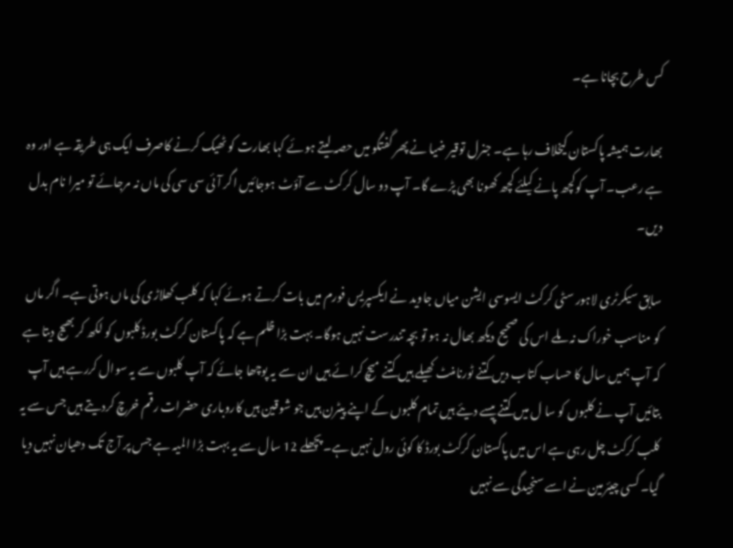کس طرح بچانا ہے۔

بھارت ہمیشہ پاکستان کیخلاف رہا ہے۔ جنرل توقیر ضیا نے پھر گفتگو میں حصہ لیتے ہوئے کہا بھارت کو ٹھیک کرنے کاصرف ایک ہی طریقہ ہے اور وہ ہے رعب۔ آپ کوکچھ پانے کیلئے کچھ کھونا بھی پڑے گا۔ آپ دو سال کرکٹ سے آؤٹ ہوجائیں اگر آئی سی سی کی ماں نہ مرجائے تو میرا نام بدل دیں۔

سابق سیکرٹری لاہور سٹی کرکٹ ایسوسی ایشن میاں جاوید نے ایکسپریس فورم میں بات کرتے ہوئے کہا کہ کلب کھلاڑی کی ماں ہوتی ہے۔ اگر ماں کو مناسب خوراک نہ ملے اس کی صحیح دیکھ بھال نہ ہو تو بچہ تندرست نہیں ہوگا۔ بہت بڑا ظلم ہے کہ پاکستان کرکٹ بورڈ کلبوں کو لکھ کر بھیج دیتا ہے کہ آپ ہمیں سال کا حساب کتاب دیں کتنے ٹورنامنٹ کھیلے ہیں کتنے میچ کرائے ہیں ان سے یہ پوچھا جائے کہ آپ کلبوں سے یہ سوال کررہے ہیں آپ بتائیں آپ نے کلبوں کو سا ل میں کتنے پیسے دیئے ہیں تمام کلبوں کے اپنے پیٹرن ہیں جو شوقین ہیں کاروباری حضرات رقم خرچ کردیتے ہیں جس سے یہ کلب کرکٹ چل رہی ہے اس میں پاکستان کرکٹ بورڈ کا کوئی رول نہیں ہے۔ پچھلے 12 سال سے یہ بہت بڑا المیہ ہے جس پر آج تک دھیان نہیں دیا گیا۔ کسی چیئرمین نے اسے سنجیدگی سے نہیں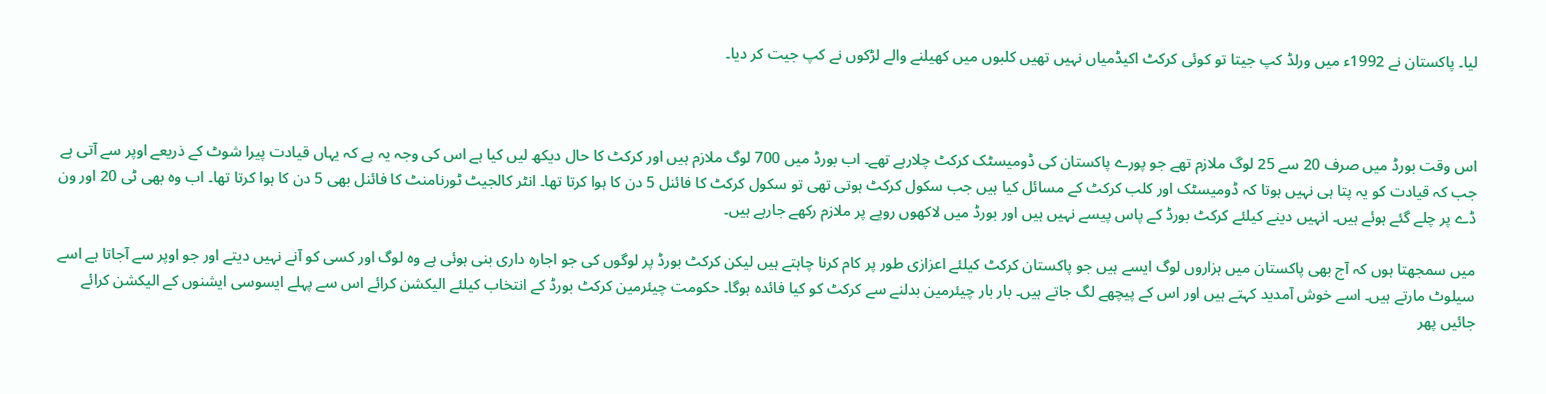لیا۔ پاکستان نے 1992ء میں ورلڈ کپ جیتا تو کوئی کرکٹ اکیڈمیاں نہیں تھیں کلبوں میں کھیلنے والے لڑکوں نے کپ جیت کر دیا۔



اس وقت بورڈ میں صرف 20 سے 25 لوگ ملازم تھے جو پورے پاکستان کی ڈومیسٹک کرکٹ چلارہے تھے۔ اب بورڈ میں 700 لوگ ملازم ہیں اور کرکٹ کا حال دیکھ لیں کیا ہے اس کی وجہ یہ ہے کہ یہاں قیادت پیرا شوٹ کے ذریعے اوپر سے آتی ہے جب کہ قیادت کو یہ پتا ہی نہیں ہوتا کہ ڈومیسٹک اور کلب کرکٹ کے مسائل کیا ہیں جب سکول کرکٹ ہوتی تھی تو سکول کرکٹ کا فائنل 5 دن کا ہوا کرتا تھا۔ انٹر کالجیٹ ٹورنامنٹ کا فائنل بھی 5 دن کا ہوا کرتا تھا۔ اب وہ بھی ٹی 20 اور ون ڈے پر چلے گئے ہوئے ہیں۔ انہیں دینے کیلئے کرکٹ بورڈ کے پاس پیسے نہیں ہیں اور بورڈ میں لاکھوں روپے پر ملازم رکھے جارہے ہیں۔

میں سمجھتا ہوں کہ آج بھی پاکستان میں ہزاروں لوگ ایسے ہیں جو پاکستان کرکٹ کیلئے اعزازی طور پر کام کرنا چاہتے ہیں لیکن کرکٹ بورڈ پر لوگوں کی جو اجارہ داری بنی ہوئی ہے وہ لوگ اور کسی کو آنے نہیں دیتے اور جو اوپر سے آجاتا ہے اسے سیلوٹ مارتے ہیں۔ اسے خوش آمدید کہتے ہیں اور اس کے پیچھے لگ جاتے ہیں۔ بار بار چیئرمین بدلنے سے کرکٹ کو کیا فائدہ ہوگا۔ حکومت چیئرمین کرکٹ بورڈ کے انتخاب کیلئے الیکشن کرائے اس سے پہلے ایسوسی ایشنوں کے الیکشن کرائے جائیں پھر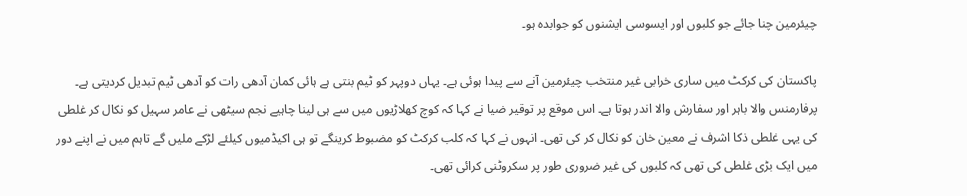چیئرمین چنا جائے جو کلبوں اور ایسوسی ایشنوں کو جوابدہ ہو۔

پاکستان کی کرکٹ میں ساری خرابی غیر منتخب چیئرمین آنے سے پیدا ہوئی ہے۔ یہاں دوپہر کو ٹیم بنتی ہے ہائی کمان آدھی رات کو آدھی ٹیم تبدیل کردیتی ہے۔ پرفارمنس والا باہر اور سفارش والا اندر ہوتا ہے۔ اس موقع پر توقیر ضیا نے کہا کہ کوچ کھلاڑیوں میں سے ہی لینا چاہیے نجم سیٹھی نے عامر سہیل کو نکال کر غلطی کی یہی غلطی ذکا اشرف نے معین خان کو نکال کر کی تھی۔ انہوں نے کہا کہ کلب کرکٹ کو مضبوط کرینگے تو ہی اکیڈمیوں کیلئے لڑکے ملیں گے تاہم میں نے اپنے دور میں ایک بڑی غلطی کی تھی کہ کلبوں کی غیر ضروری طور پر سکروٹنی کرائی تھی۔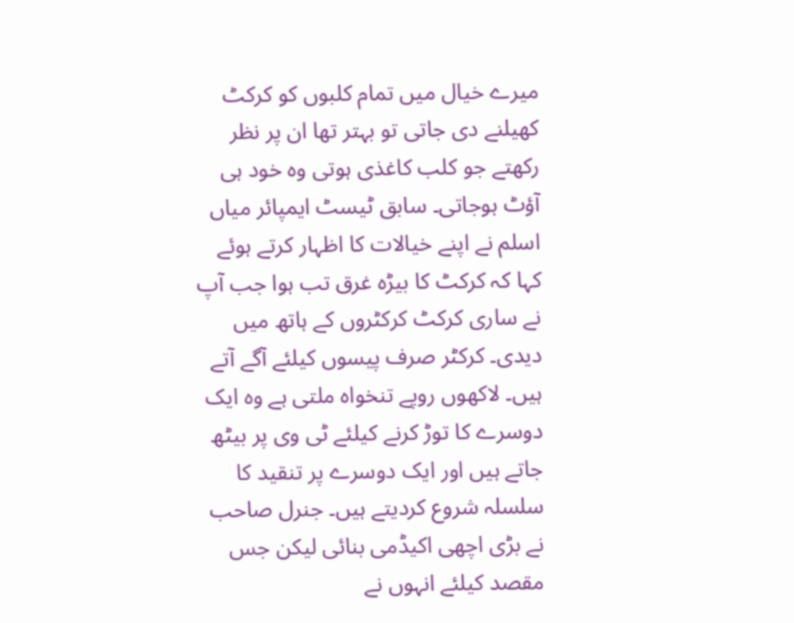میرے خیال میں تمام کلبوں کو کرکٹ کھیلنے دی جاتی تو بہتر تھا ان پر نظر رکھتے جو کلب کاغذی ہوتی وہ خود ہی آؤٹ ہوجاتی۔ سابق ٹیسٹ ایمپائر میاں اسلم نے اپنے خیالات کا اظہار کرتے ہوئے کہا کہ کرکٹ کا بیڑہ غرق تب ہوا جب آپ نے ساری کرکٹ کرکٹروں کے ہاتھ میں دیدی۔ کرکٹر صرف پیسوں کیلئے آگے آتے ہیں۔ لاکھوں روپے تنخواہ ملتی ہے وہ ایک دوسرے کا توڑ کرنے کیلئے ٹی وی پر بیٹھ جاتے ہیں اور ایک دوسرے پر تنقید کا سلسلہ شروع کردیتے ہیں۔ جنرل صاحب نے بڑی اچھی اکیڈمی بنائی لیکن جس مقصد کیلئے انہوں نے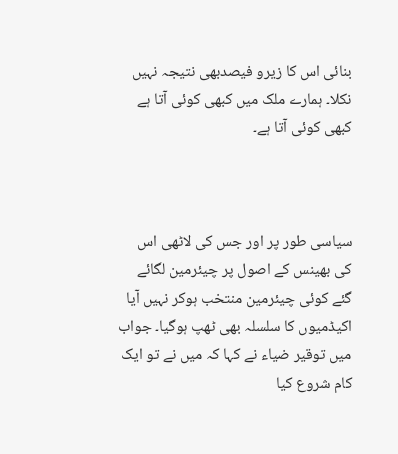بنائی اس کا زیرو فیصدبھی نتیجہ نہیں نکلا۔ ہمارے ملک میں کبھی کوئی آتا ہے کبھی کوئی آتا ہے۔



سیاسی طور پر اور جس کی لاٹھی اس کی بھینس کے اصول پر چیئرمین لگائے گئے کوئی چیئرمین منتخب ہوکر نہیں آیا اکیڈمیوں کا سلسلہ بھی ٹھپ ہوگیا۔ جواب میں توقیر ضیاء نے کہا کہ میں نے تو ایک کام شروع کیا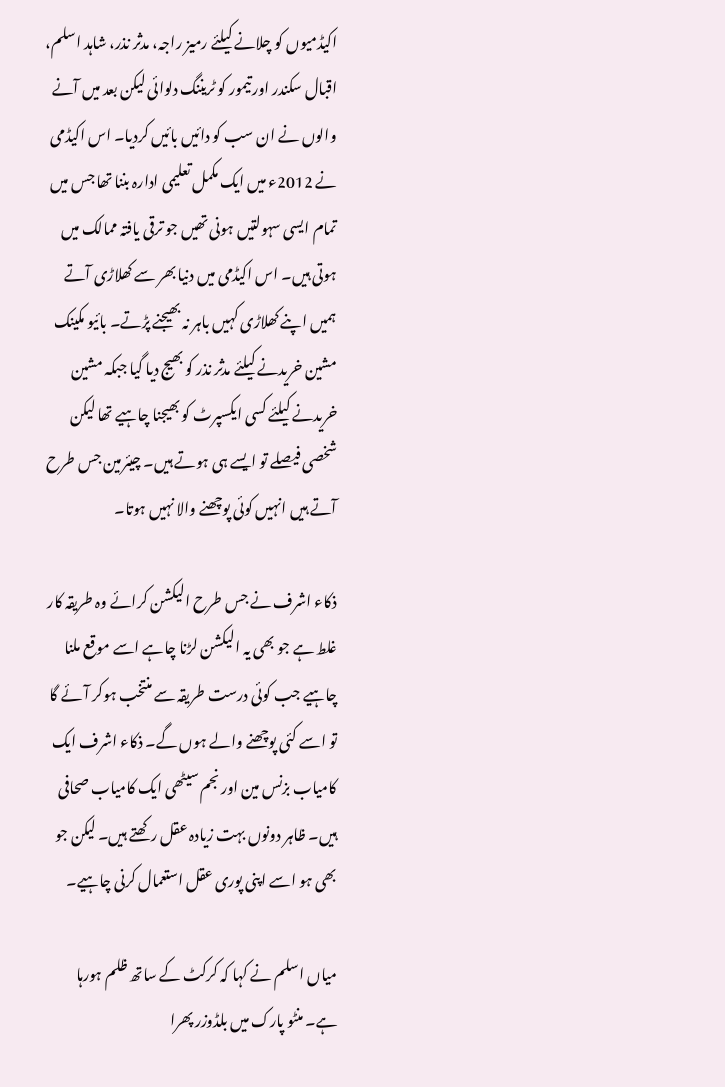اکیڈمیوں کو چلانے کیلئے رمیز راجہ، مدثر نذر، شاہد اسلم، اقبال سکندر اور تیمور کو ٹریننگ دلوائی لیکن بعد میں آنے والوں نے ان سب کو دائیں بائیں کردیا۔ اس اکیڈمی نے 2012ء میں ایک مکمل تعلیمی ادارہ بننا تھا جس میں تمام ایسی سہولتیں ہونی تھیں جو ترقی یافتہ ممالک میں ہوتی ہیں۔ اس اکیڈمی میں دنیا بھر سے کھلاڑی آتے ہمیں اپنے کھلاڑی کہیں باہر نہ بھیجنے پڑتے۔ بائیو مکینک مشین خریدنے کیلئے مدثر نذر کو بھیج دیا گیا جبکہ مشین خریدنے کیلئے کسی ایکسپرٹ کو بھیجنا چاہیے تھا لیکن شخصی فیصلے تو ایسے ہی ہوتے ہیں۔ چیئرمین جس طرح آتے ہیں انہیں کوئی پوچھنے والا نہیں ہوتا۔

ذکاء اشرف نے جس طرح الیکشن کرائے وہ طریقہ کار غلط ہے جو بھی یہ الیکشن لڑنا چاہے اسے موقع ملنا چاہیے جب کوئی درست طریقہ سے منتخب ہوکر آئے گا تو اسے کئی پوچھنے والے ہوں گے۔ ذکاء اشرف ایک کامیاب بزنس مین اور نجم سیٹھی ایک کامیاب صحافی ہیں۔ ظاہر دونوں بہت زیادہ عقل رکھتے ہیں۔ لیکن جو بھی ہو اسے اپنی پوری عقل استعمال کرنی چاہیے۔

میاں اسلم نے کہا کہ کرکٹ کے ساتھ ظلم ہورہا ہے۔ منٹو پارک میں بلڈوزر پھرا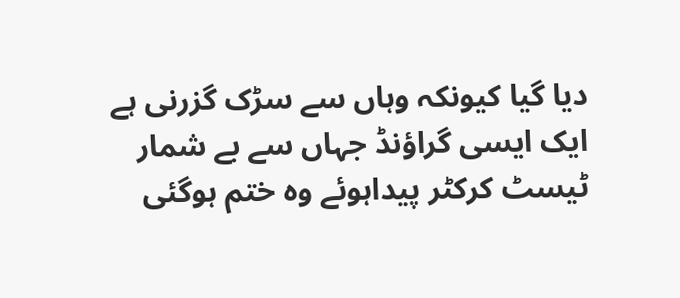دیا گیا کیونکہ وہاں سے سڑک گزرنی ہے ایک ایسی گراؤنڈ جہاں سے بے شمار ٹیسٹ کرکٹر پیداہوئے وہ ختم ہوگئی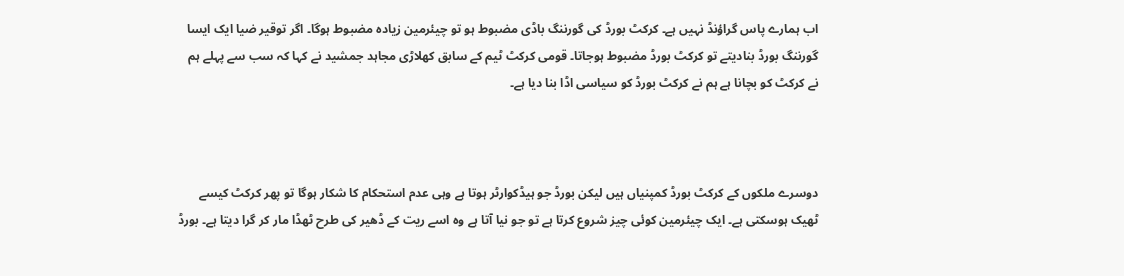اب ہمارے پاس گراؤنڈ نہیں ہے۔ کرکٹ بورڈ کی گورننگ باڈی مضبوط ہو تو چیئرمین زیادہ مضبوط ہوگا۔ اگر توقیر ضیا ایک ایسا گورننگ بورڈ بنادیتے تو کرکٹ بورڈ مضبوط ہوجاتا۔ قومی کرکٹ ٹیم کے سابق کھلاڑی مجاہد جمشید نے کہا کہ سب سے پہلے ہم نے کرکٹ کو بچانا ہے ہم نے کرکٹ بورڈ کو سیاسی اڈا بنا دیا ہے۔



دوسرے ملکوں کے کرکٹ بورڈ کمپنیاں ہیں لیکن بورڈ جو ہیڈکوارٹر ہوتا ہے وہی عدم استحکام کا شکار ہوگا تو پھر کرکٹ کیسے ٹھیک ہوسکتی ہے۔ ایک چیئرمین کوئی چیز شروع کرتا ہے تو جو نیا آتا ہے وہ اسے ریت کے ڈھیر کی طرح ٹھڈا مار کر گرا دیتا ہے۔ بورڈ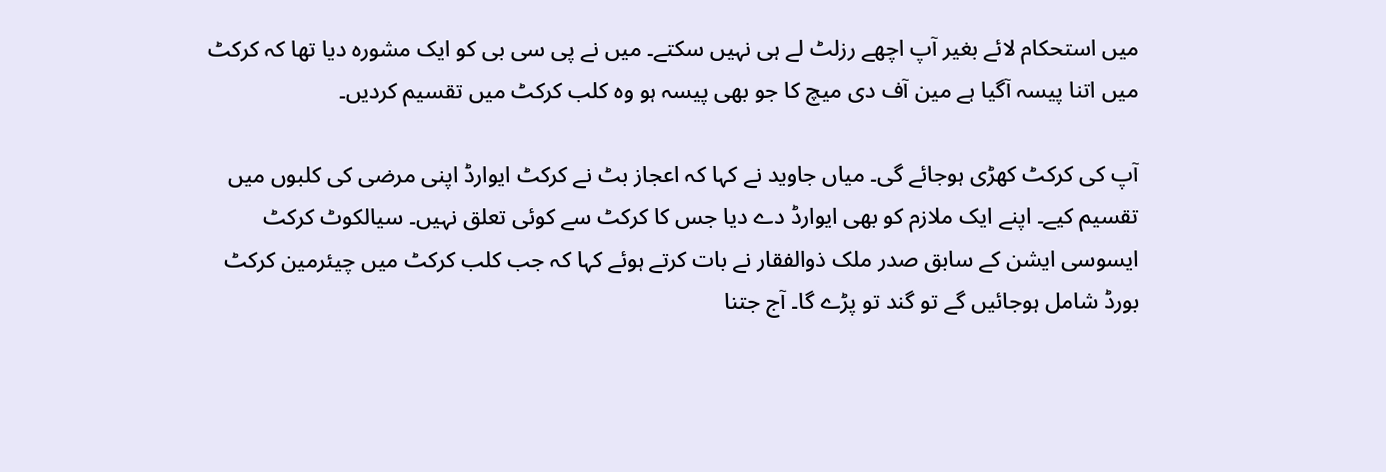میں استحکام لائے بغیر آپ اچھے رزلٹ لے ہی نہیں سکتے۔ میں نے پی سی بی کو ایک مشورہ دیا تھا کہ کرکٹ میں اتنا پیسہ آگیا ہے مین آف دی میچ کا جو بھی پیسہ ہو وہ کلب کرکٹ میں تقسیم کردیں۔

آپ کی کرکٹ کھڑی ہوجائے گی۔ میاں جاوید نے کہا کہ اعجاز بٹ نے کرکٹ ایوارڈ اپنی مرضی کی کلبوں میں تقسیم کیے۔ اپنے ایک ملازم کو بھی ایوارڈ دے دیا جس کا کرکٹ سے کوئی تعلق نہیں۔ سیالکوٹ کرکٹ ایسوسی ایشن کے سابق صدر ملک ذوالفقار نے بات کرتے ہوئے کہا کہ جب کلب کرکٹ میں چیئرمین کرکٹ بورڈ شامل ہوجائیں گے تو گند تو پڑے گا۔ آج جتنا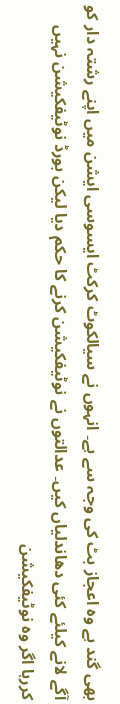بھی گند ہے وہ اعجاز بٹ کی وجہ سے ہے۔ انہوں نے سیالکوٹ کرکٹ ایسوسی ایشن میں اپنے رشتہ دار کو آگے لانے کیلئے کئی دھاندلیاں کیں۔ عدالتوں نے نوٹیفکیشن کرنے کا حکم دیا لیکن بورڈ نوٹیفکیشن نہیں کررہا اگر وہ نوٹیفکیشن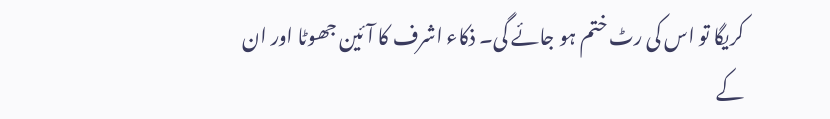کریگا تو اس کی رٹ ختم ہو جائے گی۔ ذکاء اشرف کا آئین جھوٹا اور ان کے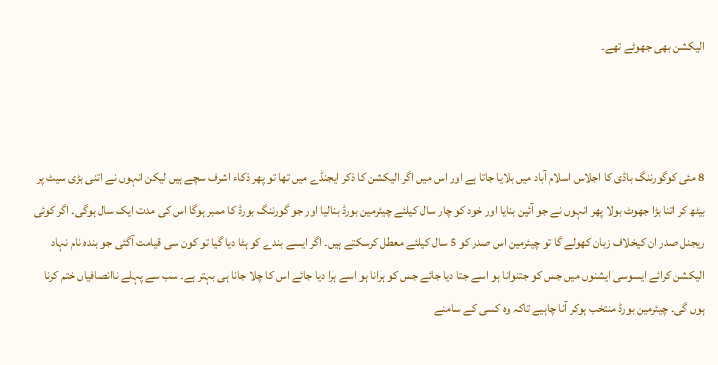الیکشن بھی جھوٹے تھے۔



8 مئی کوگورننگ باڈی کا اجلاس اسلام آباد میں بلایا جاتا ہے اور اس میں اگر الیکشن کا ذکر ایجنڈے میں تھا تو پھر ذکاء اشرف سچے ہیں لیکن انہوں نے اتنی بڑی سیٹ پر بیٹھ کر اتنا بڑا جھوٹ بولا پھر انہوں نے جو آئین بنایا اور خود کو چار سال کیلئے چیئرمین بورڈ بنالیا اور جو گورننگ بورڈ کا ممبر ہوگا اس کی مدت ایک سال ہوگی۔ اگر کوئی ریجنل صدر ان کیخلاف زبان کھولے گا تو چیئرمین اس صدر کو 5 سال کیلئے معطل کرسکتے ہیں۔ اگر ایسے بندے کو ہٹا دیا گیا تو کون سی قیامت آگئی جو بندہ نام نہاد الیکشن کرائے ایسوسی ایشنوں میں جس کو جتنوانا ہو اسے جتا دیا جائے جس کو ہرانا ہو اسے ہرا دیا جائے اس کا چلا جانا ہی بہتر ہے۔ سب سے پہلے ناانصافیاں ختم کرنا ہوں گی۔ چیئرمین بورڈ منتخب ہوکر آنا چاہیے تاکہ وہ کسی کے سامنے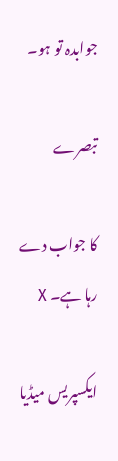جوابدہ تو ہو۔

تبصرے

کا جواب دے رہا ہے۔ X

ایکسپریس میڈیا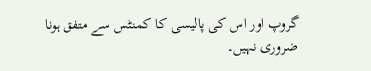گروپ اور اس کی پالیسی کا کمنٹس سے متفق ہونا ضروری نہیں۔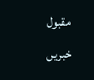مقبول خبریں